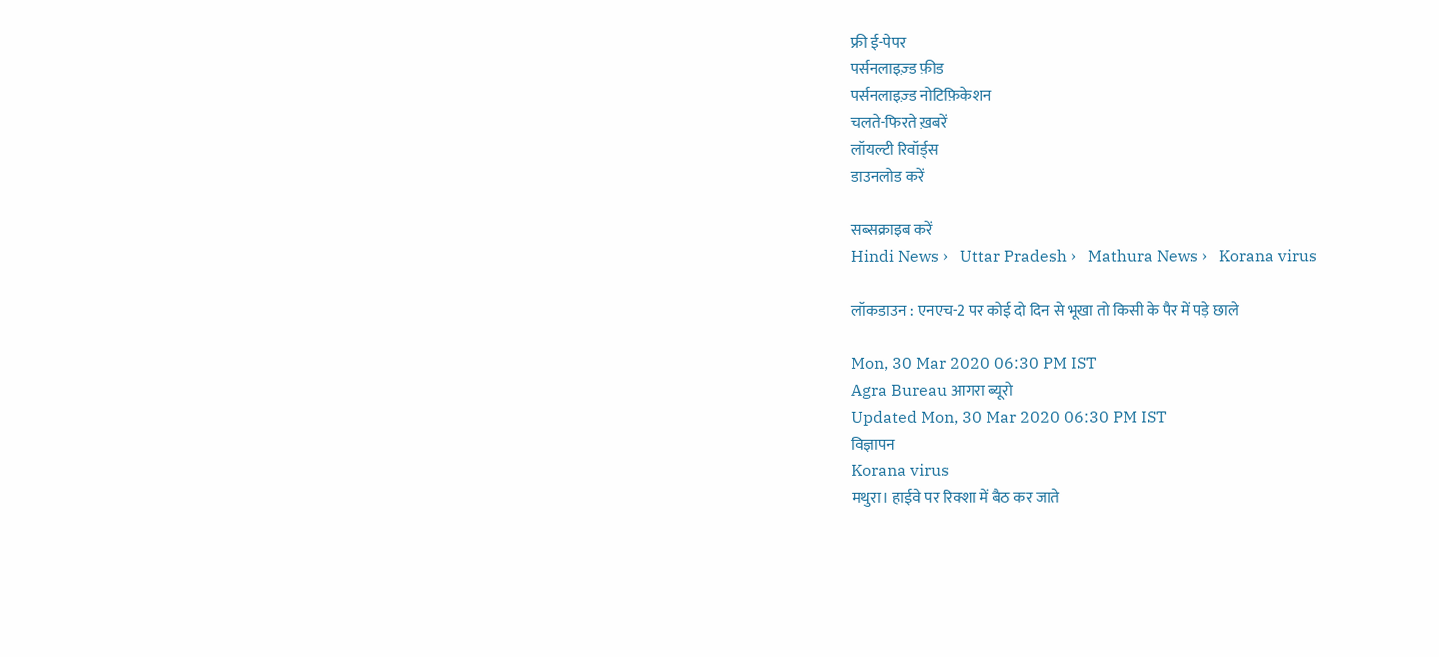फ्री ई-पेपर
पर्सनलाइज़्ड फ़ीड
पर्सनलाइज़्ड नोटिफ़िकेशन
चलते-फिरते ख़बरें
लॉयल्टी रिवॉर्ड्स
डाउनलोड करें

सब्सक्राइब करें
Hindi News ›   Uttar Pradesh ›   Mathura News ›   Korana virus

लॉकडाउन : एनएच-2 पर कोई दो दिन से भूखा तो किसी के पैर में पड़े छाले

Mon, 30 Mar 2020 06:30 PM IST
Agra Bureau आगरा ब्यूरो
Updated Mon, 30 Mar 2020 06:30 PM IST
विज्ञापन
Korana virus
मथुरा। हाईवे पर रिक्शा में बैठ कर जाते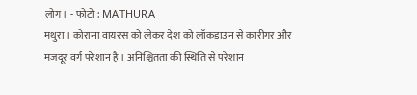लोग। - फोटो : MATHURA
मथुरा। कोराना वायरस को लेकर देश को लॉकडाउन से कारीगर और मजदूर वर्ग परेशान है। अनिश्चितता की स्थिति से परेशान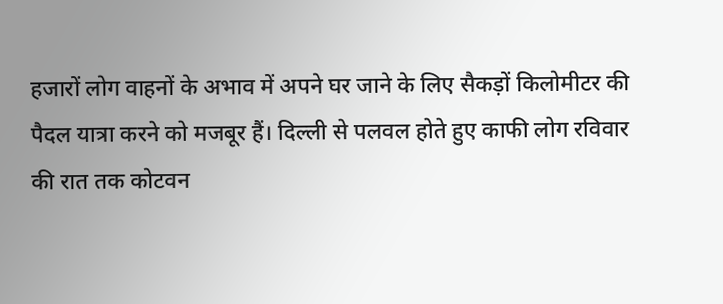हजारों लोग वाहनों के अभाव में अपने घर जाने के लिए सैकड़ों किलोमीटर की पैदल यात्रा करने को मजबूर हैं। दिल्ली से पलवल होते हुए काफी लोग रविवार की रात तक कोटवन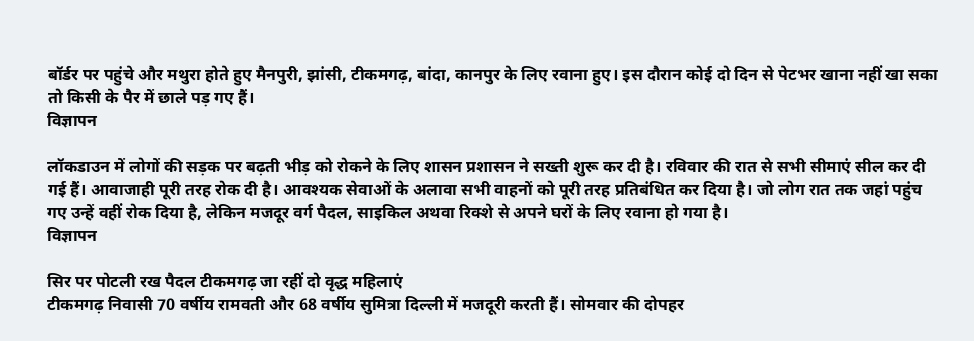बॉर्डर पर पहुंचे और मथुरा होते हुए मैनपुरी, झांसी, टीकमगढ़, बांदा, कानपुर के लिए रवाना हुए। इस दौरान कोई दो दिन से पेटभर खाना नहीं खा सका तो किसी के पैर में छाले पड़ गए हैं।
विज्ञापन

लॉकडाउन में लोगों की सड़क पर बढ़ती भीड़ को रोकने के लिए शासन प्रशासन ने सख्ती शुरू कर दी है। रविवार की रात से सभी सीमाएं सील कर दी गई हैं। आवाजाही पूरी तरह रोक दी है। आवश्यक सेवाओं के अलावा सभी वाहनों को पूरी तरह प्रतिबंधित कर दिया है। जो लोग रात तक जहां पहुंच गए उन्हें वहीं रोक दिया है, लेकिन मजदूर वर्ग पैदल, साइकिल अथवा रिक्शे से अपने घरों के लिए रवाना हो गया है।
विज्ञापन

सिर पर पोटली रख पैदल टीकमगढ़ जा रहीं दो वृद्ध महिलाएं
टीकमगढ़ निवासी 70 वर्षीय रामवती और 68 वर्षीय सुमित्रा दिल्ली में मजदूरी करती हैं। सोमवार की दोपहर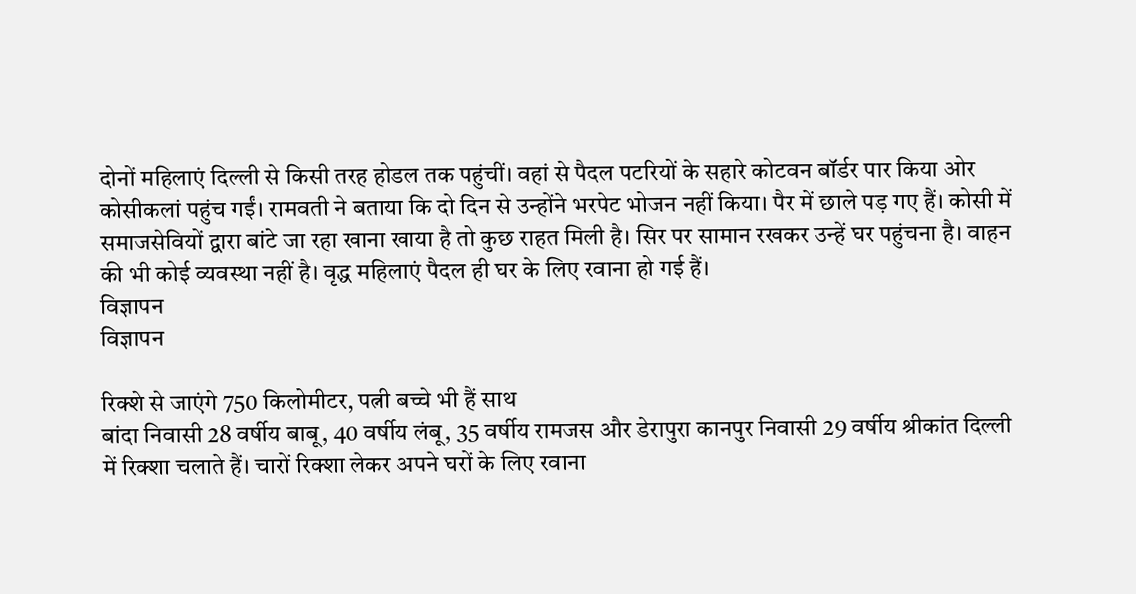दोनों महिलाएं दिल्ली से किसी तरह होडल तक पहुंचीं। वहां से पैदल पटरियों के सहारे कोटवन बॉर्डर पार किया ओर कोसीकलां पहुंच गईं। रामवती ने बताया कि दो दिन से उन्होंने भरपेट भोजन नहीं किया। पैर में छाले पड़ गए हैं। कोसी में समाजसेवियों द्वारा बांटे जा रहा खाना खाया है तो कुछ राहत मिली है। सिर पर सामान रखकर उन्हें घर पहुंचना है। वाहन की भी कोई व्यवस्था नहीं है। वृद्ध महिलाएं पैदल ही घर के लिए रवाना हो गई हैं।
विज्ञापन
विज्ञापन

रिक्शे से जाएंगे 750 किलोमीटर, पत्नी बच्चे भी हैं साथ
बांदा निवासी 28 वर्षीय बाबू, 40 वर्षीय लंबू, 35 वर्षीय रामजस और डेरापुरा कानपुर निवासी 29 वर्षीय श्रीकांत दिल्ली में रिक्शा चलाते हैं। चारों रिक्शा लेकर अपने घरों के लिए रवाना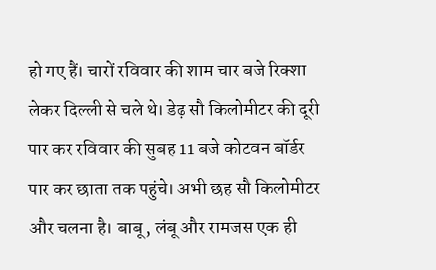हो गए हैं। चारों रविवार की शाम चार बजे रिक्शा लेकर दिल्ली से चले थे। डेढ़ सौ किलोमीटर की दूरी पार कर रविवार की सुबह 11 बजे कोटवन बॉर्डर पार कर छाता तक पहुंचे। अभी छह सौ किलोमीटर और चलना है। बाबू, लंबू और रामजस एक ही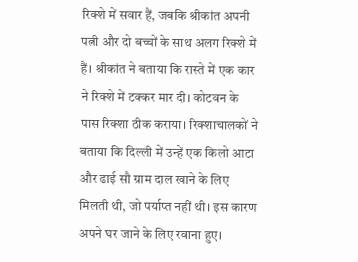रिक्शे में सवार हैं, जबकि श्रीकांत अपनी पत्नी और दो बच्चों के साथ अलग रिक्शे में हैं। श्रीकांत ने बताया कि रास्ते में एक कार ने रिक्शे में टक्कर मार दी। कोटवन के पास रिक्शा ठीक कराया। रिक्शाचालकों ने बताया कि दिल्ली में उन्हें एक किलो आटा और ढाई सौ ग्राम दाल खाने के लिए मिलती थी, जो पर्याप्त नहीं थी। इस कारण अपने घर जाने के लिए रवाना हुए।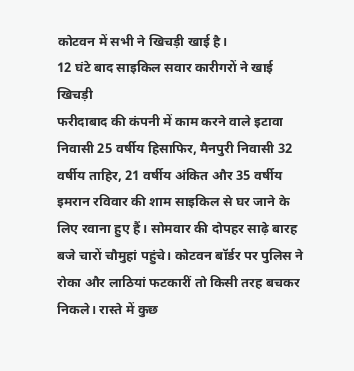कोटवन में सभी ने खिचड़ी खाई है।
12 घंटे बाद साइकिल सवार कारीगरों ने खाई खिचड़ी
फरीदाबाद की कंपनी में काम करने वाले इटावा निवासी 25 वर्षीय हिसाफिर, मैनपुरी निवासी 32 वर्षीय ताहिर, 21 वर्षीय अंकित और 35 वर्षीय इमरान रविवार की शाम साइकिल से घर जाने के लिए रवाना हुए हैं। सोमवार की दोपहर साढ़े बारह बजे चारों चौमुहां पहुंचे। कोटवन बॉर्डर पर पुलिस ने रोका और लाठियां फटकारीं तो किसी तरह बचकर निकले। रास्ते में कुछ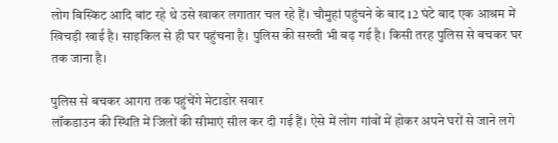लोग बिस्किट आदि बांट रहे थे उसे खाकर लगातार चल रहे हैं। चौमुहां पहुंचने के बाद 12 घंटे बाद एक आश्रम में खिचड़ी खाई है। साइकिल से ही घर पहुंचना है। पुलिस की सख्ती भी बढ़ गई है। किसी तरह पुलिस से बचकर घर तक जाना है।

पुलिस से बचकर आगरा तक पहुंचेंगे मेटाडोर सवार
लॉकडाउन की स्थिति में जिलों की सीमाएं सील कर दी गई हैं। ऐसे में लोग गांवों में होकर अपने घरों से जाने लगे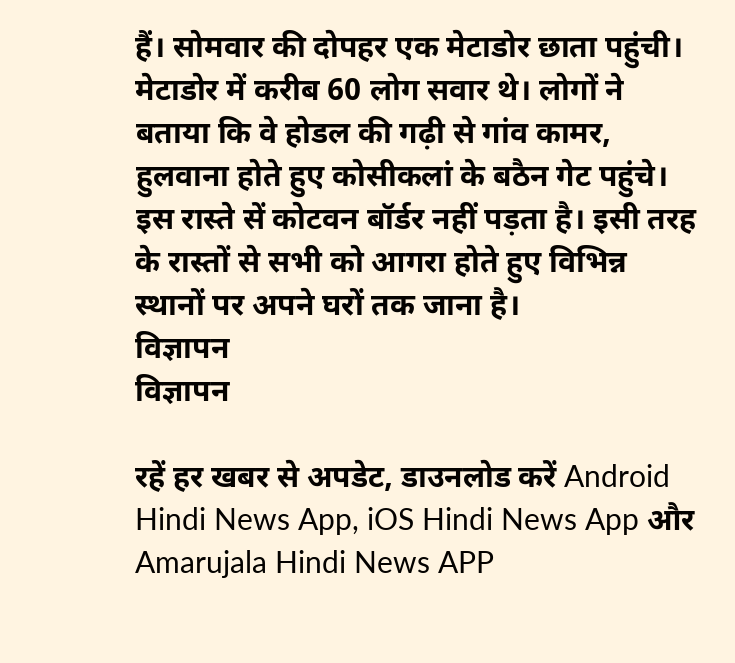हैं। सोमवार की दोपहर एक मेटाडोर छाता पहुंची। मेटाडोर में करीब 60 लोग सवार थे। लोगों ने बताया कि वे होडल की गढ़ी से गांव कामर, हुलवाना होते हुए कोसीकलां के बठैन गेट पहुंचे। इस रास्ते सें कोटवन बॉर्डर नहीं पड़ता है। इसी तरह के रास्तों से सभी को आगरा होते हुए विभिन्न स्थानों पर अपने घरों तक जाना है।
विज्ञापन
विज्ञापन

रहें हर खबर से अपडेट, डाउनलोड करें Android Hindi News App, iOS Hindi News App और Amarujala Hindi News APP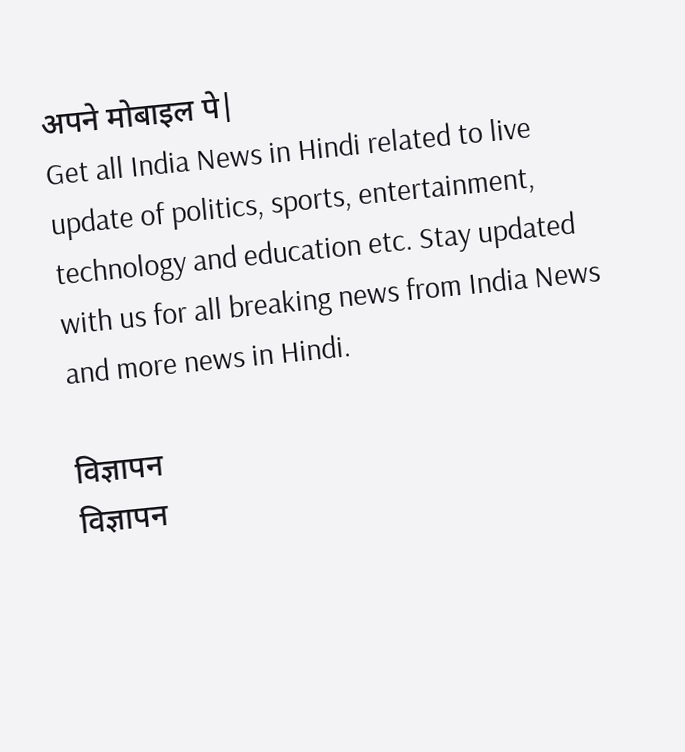अपने मोबाइल पे|
Get all India News in Hindi related to live update of politics, sports, entertainment, technology and education etc. Stay updated with us for all breaking news from India News and more news in Hindi.

विज्ञापन
विज्ञापन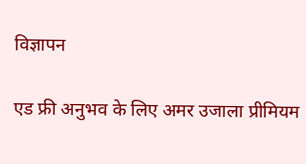विज्ञापन

एड फ्री अनुभव के लिए अमर उजाला प्रीमियम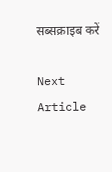सब्सक्राइब करें

Next Article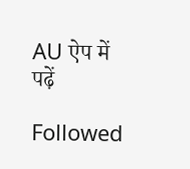AU ऐप में पढ़ें

Followed